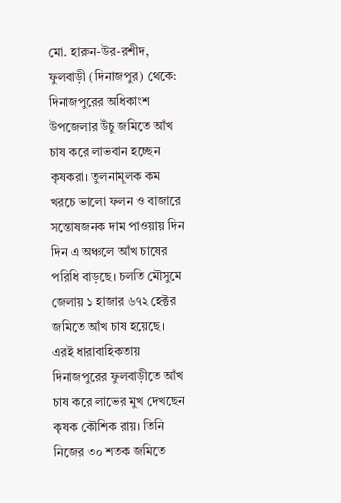মো. হারুন-উর-রশীদ, ফুলবাড়ী (দিনাজপুর) থেকে:
দিনাজপুরের অধিকাংশ উপজেলার উঁচু জমিতে আঁখ চাষ করে লাভবান হচ্ছেন কৃষকরা। তুলনামূলক কম খরচে ভালো ফলন ও বাজারে সন্তোষজনক দাম পাওয়ায় দিন দিন এ অঞ্চলে আঁখ চাষের পরিধি বাড়ছে। চলতি মৌসুমে জেলায় ১ হাজার ৬৭২ হেক্টর জমিতে আঁখ চাষ হয়েছে।
এরই ধারাবাহিকতায় দিনাজপুরের ফুলবাড়ীতে আঁখ চাষ করে লাভের মুখ দেখছেন কৃষক কৌশিক রায়। তিনি নিজের ৩০ শতক জমিতে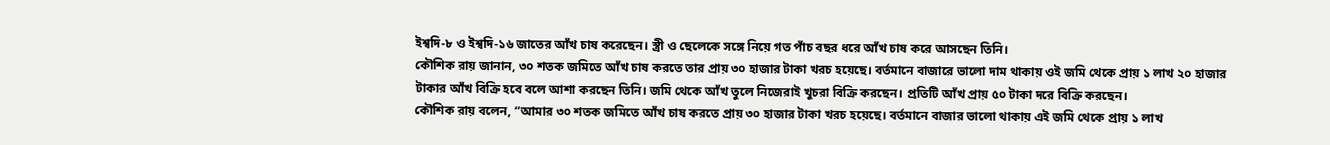ইশ্বদি-৮ ও ইশ্বদি-১৬ জাতের আঁখ চাষ করেছেন। স্ত্রী ও ছেলেকে সঙ্গে নিয়ে গত পাঁচ বছর ধরে আঁখ চাষ করে আসছেন তিনি।
কৌশিক রায় জানান, ৩০ শতক জমিতে আঁখ চাষ করতে তার প্রায় ৩০ হাজার টাকা খরচ হয়েছে। বর্তমানে বাজারে ভালো দাম থাকায় ওই জমি থেকে প্রায় ১ লাখ ২০ হাজার টাকার আঁখ বিক্রি হবে বলে আশা করছেন তিনি। জমি থেকে আঁখ তুলে নিজেরাই খুচরা বিক্রি করছেন। প্রতিটি আঁখ প্রায় ৫০ টাকা দরে বিক্রি করছেন।
কৌশিক রায় বলেন, “আমার ৩০ শতক জমিতে আঁখ চাষ করতে প্রায় ৩০ হাজার টাকা খরচ হয়েছে। বর্তমানে বাজার ভালো থাকায় এই জমি থেকে প্রায় ১ লাখ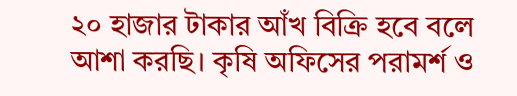২০ হাজার টাকার আঁখ বিক্রি হবে বলে আশা করছি। কৃষি অফিসের পরামর্শ ও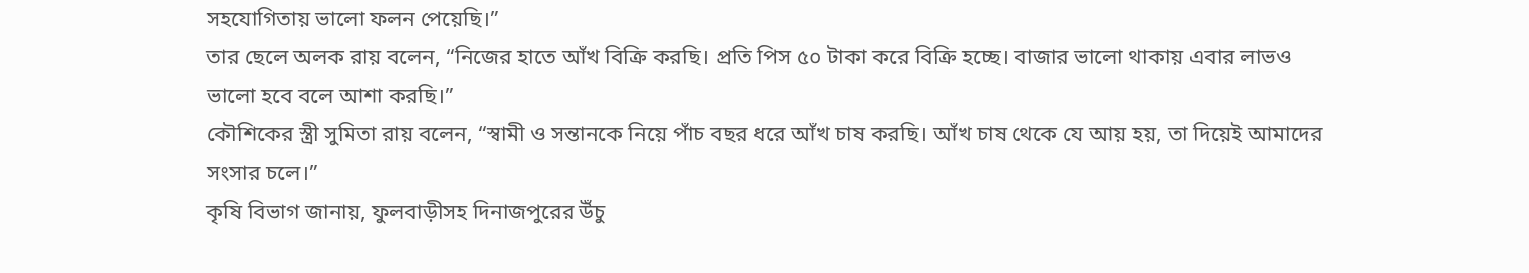সহযোগিতায় ভালো ফলন পেয়েছি।”
তার ছেলে অলক রায় বলেন, “নিজের হাতে আঁখ বিক্রি করছি। প্রতি পিস ৫০ টাকা করে বিক্রি হচ্ছে। বাজার ভালো থাকায় এবার লাভও ভালো হবে বলে আশা করছি।”
কৌশিকের স্ত্রী সুমিতা রায় বলেন, “স্বামী ও সন্তানকে নিয়ে পাঁচ বছর ধরে আঁখ চাষ করছি। আঁখ চাষ থেকে যে আয় হয়, তা দিয়েই আমাদের সংসার চলে।”
কৃষি বিভাগ জানায়, ফুলবাড়ীসহ দিনাজপুরের উঁচু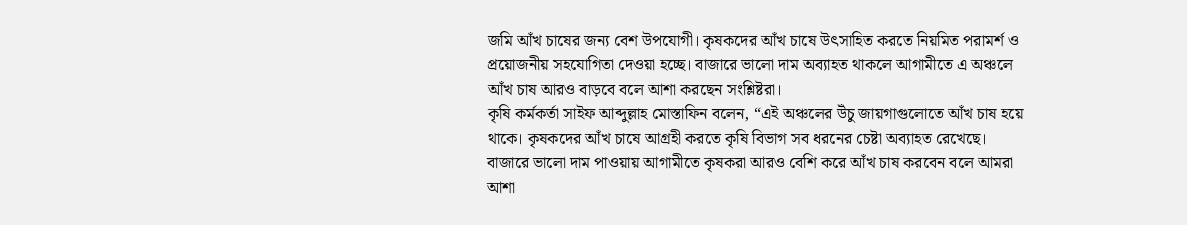জমি আঁখ চাষের জন্য বেশ উপযোগী। কৃষকদের আঁখ চাষে উৎসাহিত করতে নিয়মিত পরামর্শ ও প্রয়োজনীয় সহযোগিতা দেওয়া হচ্ছে। বাজারে ভালো দাম অব্যাহত থাকলে আগামীতে এ অঞ্চলে আঁখ চাষ আরও বাড়বে বলে আশা করছেন সংশ্লিষ্টরা।
কৃষি কর্মকর্তা সাইফ আব্দুল্লাহ মোস্তাফিন বলেন, “এই অঞ্চলের উঁচু জায়গাগুলোতে আঁখ চাষ হয়ে থাকে। কৃষকদের আঁখ চাষে আগ্রহী করতে কৃষি বিভাগ সব ধরনের চেষ্টা অব্যাহত রেখেছে। বাজারে ভালো দাম পাওয়ায় আগামীতে কৃষকরা আরও বেশি করে আঁখ চাষ করবেন বলে আমরা আশা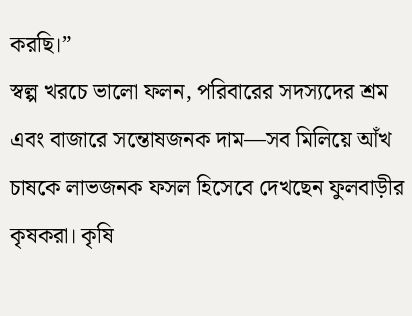করছি।”
স্বল্প খরচে ভালো ফলন, পরিবারের সদস্যদের শ্রম এবং বাজারে সন্তোষজনক দাম—সব মিলিয়ে আঁখ চাষকে লাভজনক ফসল হিসেবে দেখছেন ফুলবাড়ীর কৃষকরা। কৃষি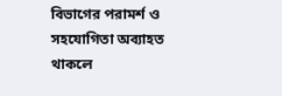বিভাগের পরামর্শ ও সহযোগিতা অব্যাহত থাকলে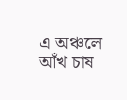এ অঞ্চলে আঁখ চাষ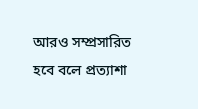আরও সম্প্রসারিত হবে বলে প্রত্যাশা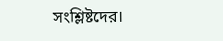সংশ্লিষ্টদের।